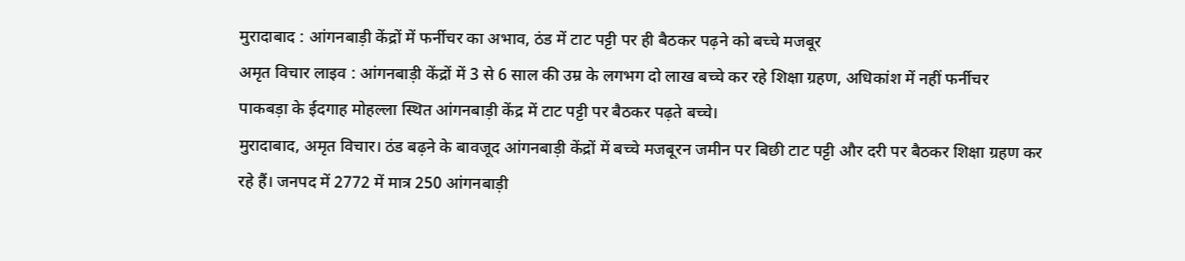मुरादाबाद : आंगनबाड़ी केंद्रों में फर्नीचर का अभाव, ठंड में टाट पट्टी पर ही बैठकर पढ़ने को बच्चे मजबूर
अमृत विचार लाइव : आंगनबाड़ी केंद्रों में 3 से 6 साल की उम्र के लगभग दो लाख बच्चे कर रहे शिक्षा ग्रहण, अधिकांश में नहीं फर्नीचर
पाकबड़ा के ईदगाह मोहल्ला स्थित आंगनबाड़ी केंद्र में टाट पट्टी पर बैठकर पढ़ते बच्चे।
मुरादाबाद, अमृत विचार। ठंड बढ़ने के बावजूद आंगनबाड़ी केंद्रों में बच्चे मजबूरन जमीन पर बिछी टाट पट्टी और दरी पर बैठकर शिक्षा ग्रहण कर रहे हैं। जनपद में 2772 में मात्र 250 आंगनबाड़ी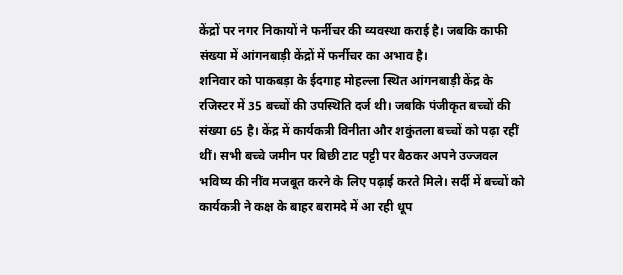केंद्रों पर नगर निकायों ने फर्नीचर की व्यवस्था कराई है। जबकि काफी संख्या में आंगनबाड़ी केंद्रों में फर्नीचर का अभाव है।
शनिवार को पाकबड़ा के ईदगाह मोहल्ला स्थित आंगनबाड़ी केंद्र के रजिस्टर में 35 बच्चों की उपस्थिति दर्ज थी। जबकि पंजीकृत बच्चों की संख्या 65 है। केंद्र में कार्यकत्री विनीता और शकुंतला बच्चों को पढ़ा रहीं थीं। सभी बच्चे जमीन पर बिछी टाट पट्टी पर बैठकर अपने उज्जवल भविष्य की नींव मजबूत करने के लिए पढ़ाई करते मिले। सर्दी में बच्चों को कार्यकत्री ने कक्ष के बाहर बरामदे में आ रही धूप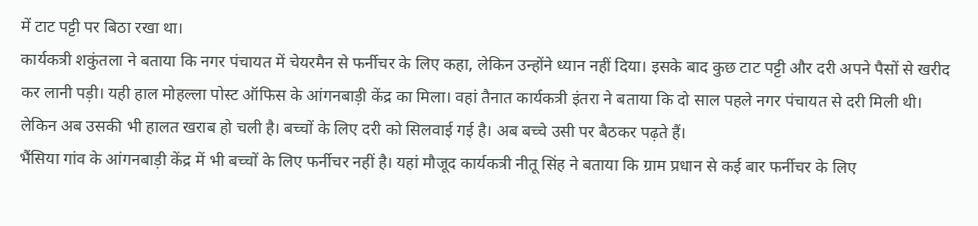में टाट पट्टी पर बिठा रखा था।
कार्यकत्री शकुंतला ने बताया कि नगर पंचायत में चेयरमैन से फर्नीचर के लिए कहा, लेकिन उन्होंने ध्यान नहीं दिया। इसके बाद कुछ टाट पट्टी और दरी अपने पैसों से खरीद कर लानी पड़ी। यही हाल मोहल्ला पोस्ट ऑफिस के आंगनबाड़ी केंद्र का मिला। वहां तैनात कार्यकत्री इंतरा ने बताया कि दो साल पहले नगर पंचायत से दरी मिली थी। लेकिन अब उसकी भी हालत खराब हो चली है। बच्चों के लिए दरी को सिलवाई गई है। अब बच्चे उसी पर बैठकर पढ़ते हैं।
भैंसिया गांव के आंगनबाड़ी केंद्र में भी बच्चों के लिए फर्नीचर नहीं है। यहां मौजूद कार्यकत्री नीतू सिंह ने बताया कि ग्राम प्रधान से कई बार फर्नीचर के लिए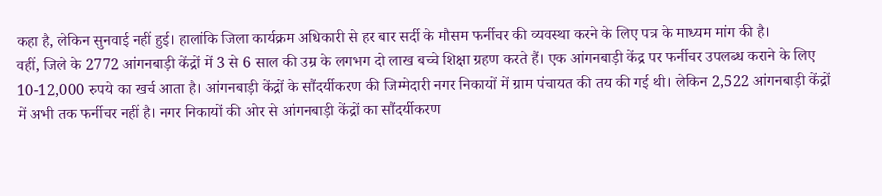कहा है, लेकिन सुनवाई नहीं हुई। हालांकि जिला कार्यक्रम अधिकारी से हर बार सर्दी के मौसम फर्नीचर की व्यवस्था करने के लिए पत्र के माध्यम मांग की है।
वहीं, जिले के 2772 आंगनबाड़ी केंद्रों में 3 से 6 साल की उम्र के लगभग दो लाख बच्चे शिक्षा ग्रहण करते हैं। एक आंगनबाड़ी केंद्र पर फर्नीचर उपलब्ध कराने के लिए 10-12,000 रुपये का खर्च आता है। आंगनबाड़ी केंद्रों के सौंदर्यीकरण की जिम्मेदारी नगर निकायों में ग्राम पंचायत की तय की गई थी। लेकिन 2,522 आंगनबाड़ी केंद्रों में अभी तक फर्नीचर नहीं है। नगर निकायों की ओर से आंगनबाड़ी केंद्रों का सौंदर्यीकरण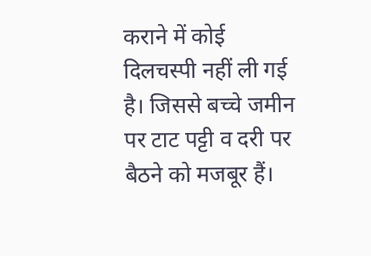कराने में कोई दिलचस्पी नहीं ली गई है। जिससे बच्चे जमीन पर टाट पट्टी व दरी पर बैठने को मजबूर हैं।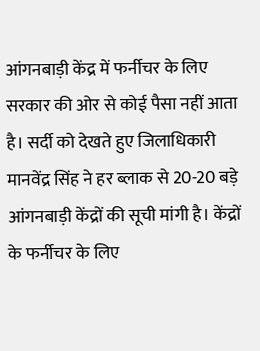आंगनबाड़ी केंद्र में फर्नीचर के लिए सरकार की ओर से कोई पैसा नहीं आता है। सर्दी को देखते हुए जिलाधिकारी मानवेंद्र सिंह ने हर ब्लाक से 20-20 बड़े आंगनबाड़ी केंद्रों की सूची मांगी है। केंद्रों के फर्नीचर के लिए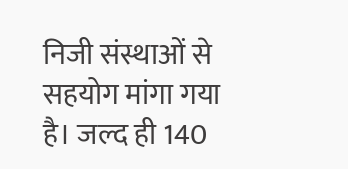निजी संस्थाओं से सहयोग मांगा गया है। जल्द ही 140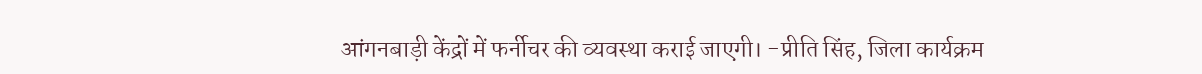आंगनबाड़ी केंद्रों में फर्नीचर की व्यवस्था कराई जाएगी। -प्रीति सिंह, जिला कार्यक्रम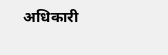अधिकारी